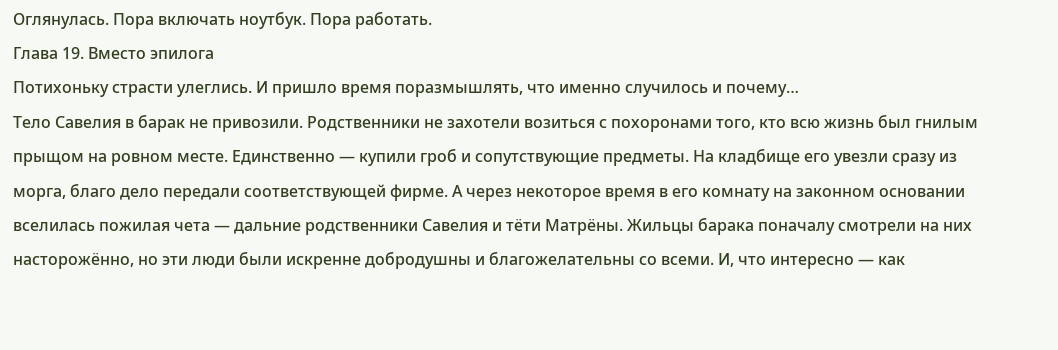Оглянулась. Пора включать ноутбук. Пора работать.
Глава 19. Вместо эпилога
Потихоньку страсти улеглись. И пришло время поразмышлять, что именно случилось и почему…
Тело Савелия в барак не привозили. Родственники не захотели возиться с похоронами того, кто всю жизнь был гнилым прыщом на ровном месте. Единственно — купили гроб и сопутствующие предметы. На кладбище его увезли сразу из морга, благо дело передали соответствующей фирме. А через некоторое время в его комнату на законном основании вселилась пожилая чета — дальние родственники Савелия и тёти Матрёны. Жильцы барака поначалу смотрели на них насторожённо, но эти люди были искренне добродушны и благожелательны со всеми. И, что интересно — как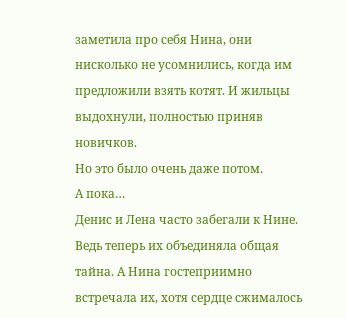заметила про себя Нина, они нисколько не усомнились, когда им предложили взять котят. И жильцы выдохнули, полностью приняв новичков.
Но это было очень даже потом.
А пока…
Денис и Лена часто забегали к Нине. Ведь теперь их объединяла общая тайна. А Нина гостеприимно встречала их, хотя сердце сжималось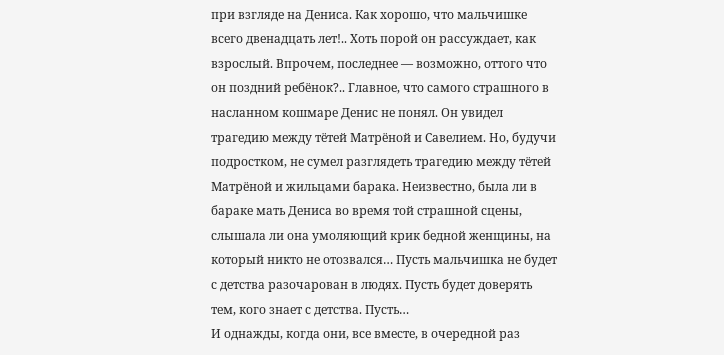при взгляде на Дениса. Как хорошо, что мальчишке всего двенадцать лет!.. Хоть порой он рассуждает, как взрослый. Впрочем, последнее — возможно, оттого что он поздний ребёнок?.. Главное, что самого страшного в насланном кошмаре Денис не понял. Он увидел трагедию между тётей Матрёной и Савелием. Но, будучи подростком, не сумел разглядеть трагедию между тётей Матрёной и жильцами барака. Неизвестно, была ли в бараке мать Дениса во время той страшной сцены, слышала ли она умоляющий крик бедной женщины, на который никто не отозвался… Пусть мальчишка не будет с детства разочарован в людях. Пусть будет доверять тем, кого знает с детства. Пусть…
И однажды, когда они, все вместе, в очередной раз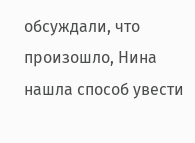обсуждали, что произошло, Нина нашла способ увести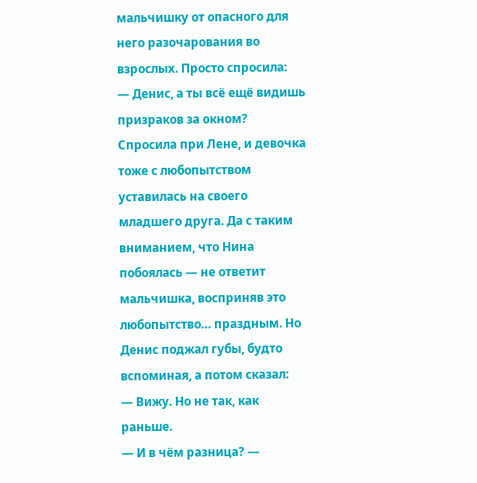мальчишку от опасного для него разочарования во взрослых. Просто спросила:
— Денис, а ты всё ещё видишь призраков за окном?
Спросила при Лене, и девочка тоже с любопытством уставилась на своего младшего друга. Да с таким вниманием, что Нина побоялась — не ответит мальчишка, восприняв это любопытство… праздным. Но Денис поджал губы, будто вспоминая, а потом сказал:
— Вижу. Но не так, как раньше.
— И в чём разница? —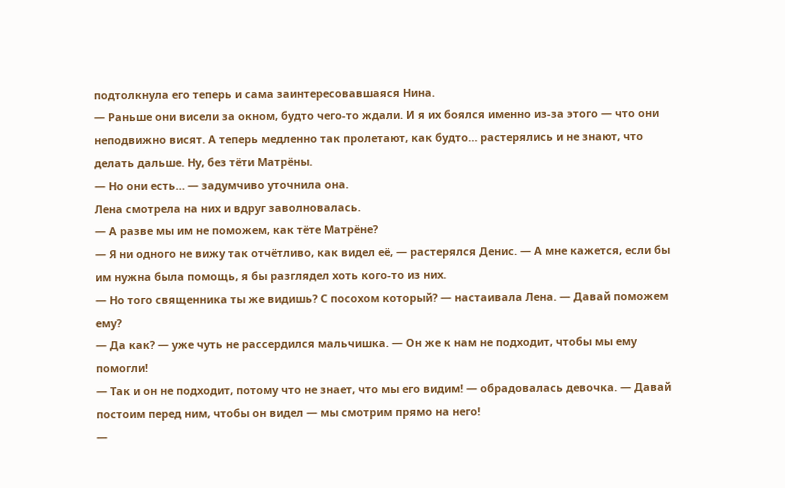подтолкнула его теперь и сама заинтересовавшаяся Нина.
— Раньше они висели за окном, будто чего-то ждали. И я их боялся именно из-за этого — что они неподвижно висят. А теперь медленно так пролетают, как будто… растерялись и не знают, что делать дальше. Ну, без тёти Матрёны.
— Но они есть… — задумчиво уточнила она.
Лена смотрела на них и вдруг заволновалась.
— А разве мы им не поможем, как тёте Матрёне?
— Я ни одного не вижу так отчётливо, как видел её, — растерялся Денис. — А мне кажется, если бы им нужна была помощь, я бы разглядел хоть кого-то из них.
— Но того священника ты же видишь? С посохом который? — настаивала Лена. — Давай поможем ему?
— Да как? — уже чуть не рассердился мальчишка. — Он же к нам не подходит, чтобы мы ему помогли!
— Так и он не подходит, потому что не знает, что мы его видим! — обрадовалась девочка. — Давай постоим перед ним, чтобы он видел — мы смотрим прямо на него!
—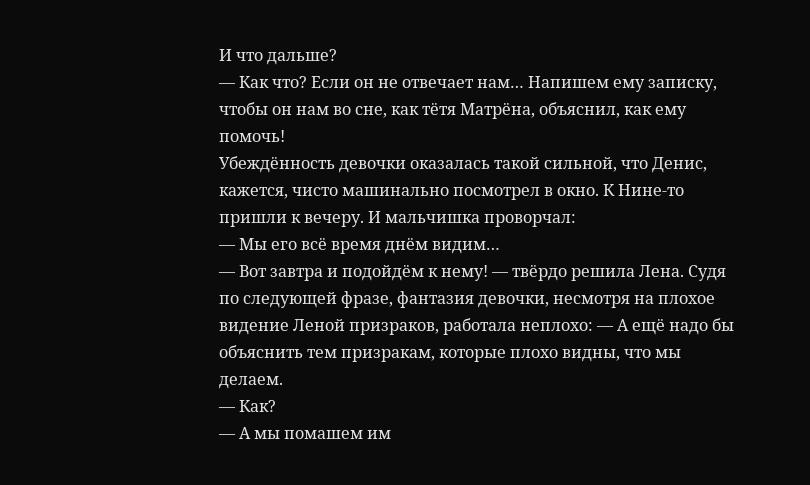И что дальше?
— Как что? Если он не отвечает нам… Напишем ему записку, чтобы он нам во сне, как тётя Матрёна, объяснил, как ему помочь!
Убеждённость девочки оказалась такой сильной, что Денис, кажется, чисто машинально посмотрел в окно. К Нине-то пришли к вечеру. И мальчишка проворчал:
— Мы его всё время днём видим…
— Вот завтра и подойдём к нему! — твёрдо решила Лена. Судя по следующей фразе, фантазия девочки, несмотря на плохое видение Леной призраков, работала неплохо: — А ещё надо бы объяснить тем призракам, которые плохо видны, что мы делаем.
— Как?
— А мы помашем им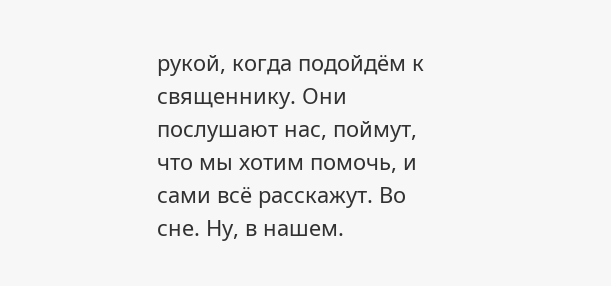рукой, когда подойдём к священнику. Они послушают нас, поймут, что мы хотим помочь, и сами всё расскажут. Во сне. Ну, в нашем.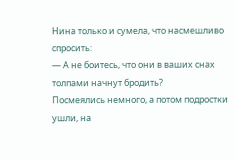Нина только и сумела, что насмешливо спросить:
— А не боитесь, что они в ваших снах толпами начнут бродить?
Посмеялись немного, а потом подростки ушли, на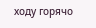ходу горячо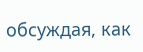обсуждая, как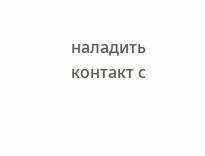наладить контакт с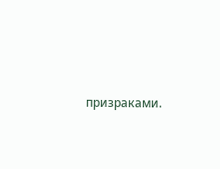призраками.